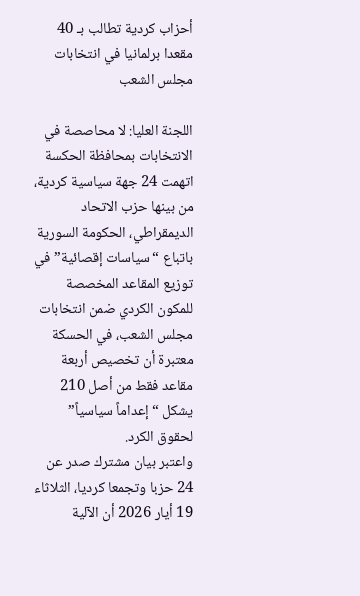أحزاب كردية تطالب بـ 40 مقعدا برلمانيا في انتخابات مجلس الشعب

اللجنة العليا: لا محاصصة في الانتخابات بمحافظة الحكسة
اتهمت 24 جهة سياسية كردية، من بينها حزب الاتحاد الديمقراطي، الحكومة السورية باتباع “سياسات إقصائية” في توزيع المقاعد المخصصة للمكون الكردي ضمن انتخابات مجلس الشعب، في الحسكة معتبرة أن تخصيص أربعة مقاعد فقط من أصل 210 يشكل “إعداماً سياسياً” لحقوق الكرد.
واعتبر بيان مشترك صدر عن 24 حزبا وتجمعا كرديا، الثلاثاء 19 أيار 2026 أن الآلية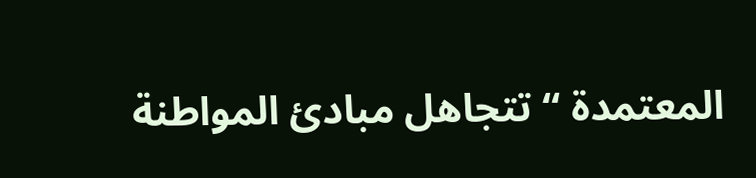المعتمدة “تتجاهل مبادئ المواطنة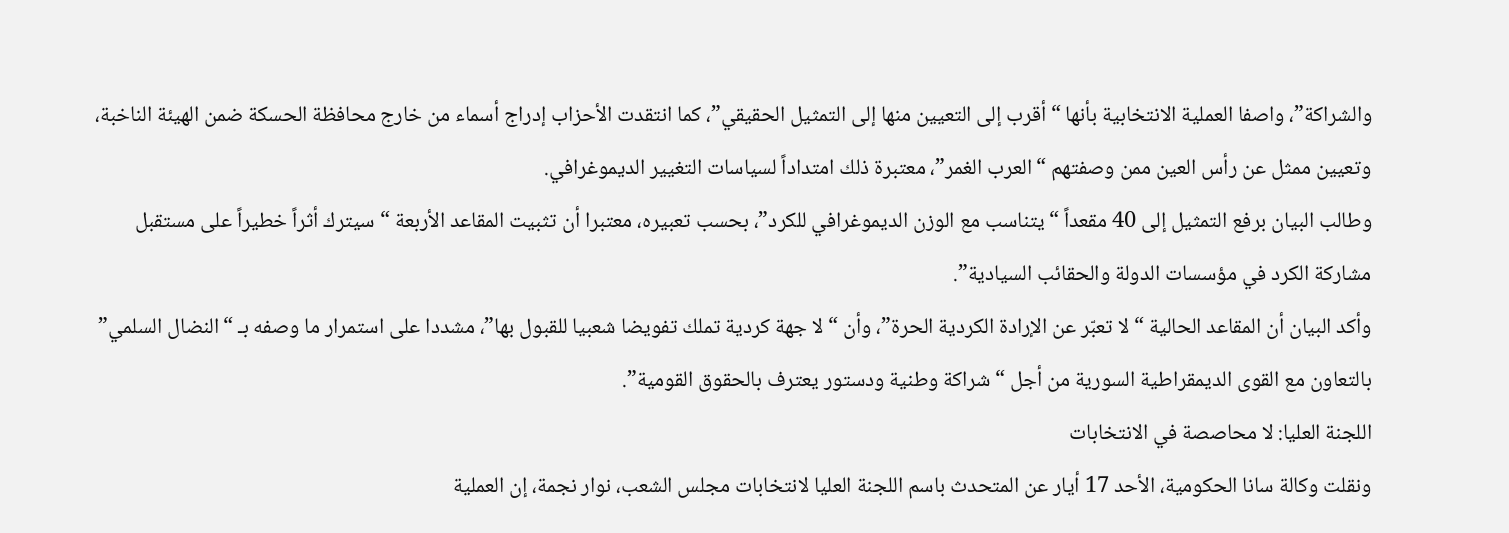والشراكة”، واصفا العملية الانتخابية بأنها “أقرب إلى التعيين منها إلى التمثيل الحقيقي”، كما انتقدت الأحزاب إدراج أسماء من خارج محافظة الحسكة ضمن الهيئة الناخبة، وتعيين ممثل عن رأس العين ممن وصفتهم “العرب الغمر”، معتبرة ذلك امتداداً لسياسات التغيير الديموغرافي.
وطالب البيان برفع التمثيل إلى 40 مقعداً “يتناسب مع الوزن الديموغرافي للكرد”، بحسب تعبيره، معتبرا أن تثبيت المقاعد الأربعة “سيترك أثراً خطيراً على مستقبل مشاركة الكرد في مؤسسات الدولة والحقائب السيادية”.
وأكد البيان أن المقاعد الحالية “لا تعبّر عن الإرادة الكردية الحرة”، وأن “لا جهة كردية تملك تفويضا شعبيا للقبول بها”، مشددا على استمرار ما وصفه بـ “النضال السلمي” بالتعاون مع القوى الديمقراطية السورية من أجل “شراكة وطنية ودستور يعترف بالحقوق القومية”.
اللجنة العليا: لا محاصصة في الانتخابات
ونقلت وكالة سانا الحكومية، الأحد 17 أيار عن المتحدث باسم اللجنة العليا لانتخابات مجلس الشعب، نوار نجمة، إن العملية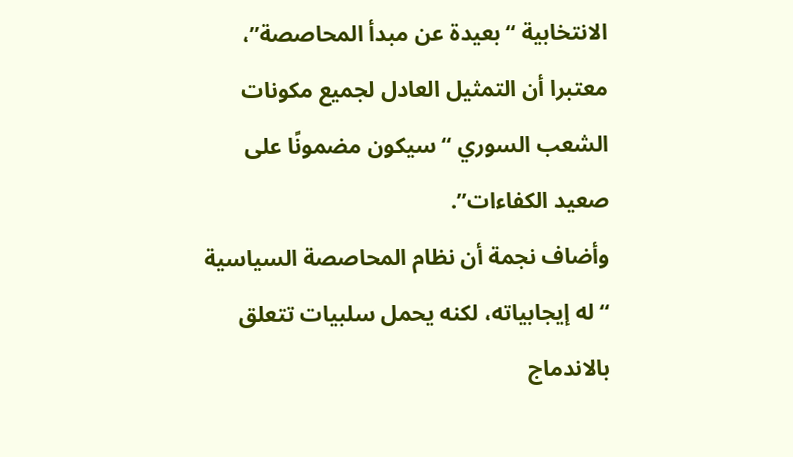الانتخابية “بعيدة عن مبدأ المحاصصة”، معتبرا أن التمثيل العادل لجميع مكونات الشعب السوري “سيكون مضمونًا على صعيد الكفاءات”.
وأضاف نجمة أن نظام المحاصصة السياسية “له إيجابياته، لكنه يحمل سلبيات تتعلق بالاندماج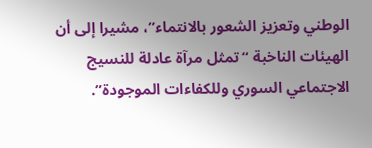الوطني وتعزيز الشعور بالانتماء”، مشيرا إلى أن الهيئات الناخبة “تمثل مرآة عادلة للنسيج الاجتماعي السوري وللكفاءات الموجودة”.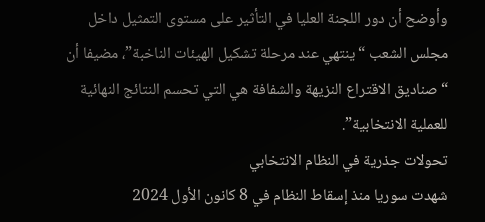وأوضح أن دور اللجنة العليا في التأثير على مستوى التمثيل داخل مجلس الشعب “ينتهي عند مرحلة تشكيل الهيئات الناخبة”، مضيفا أن “صناديق الاقتراع النزيهة والشفافة هي التي تحسم النتائج النهائية للعملية الانتخابية”.
تحولات جذرية في النظام الانتخابي
شهدت سوريا منذ إسقاط النظام في 8 كانون الأول 2024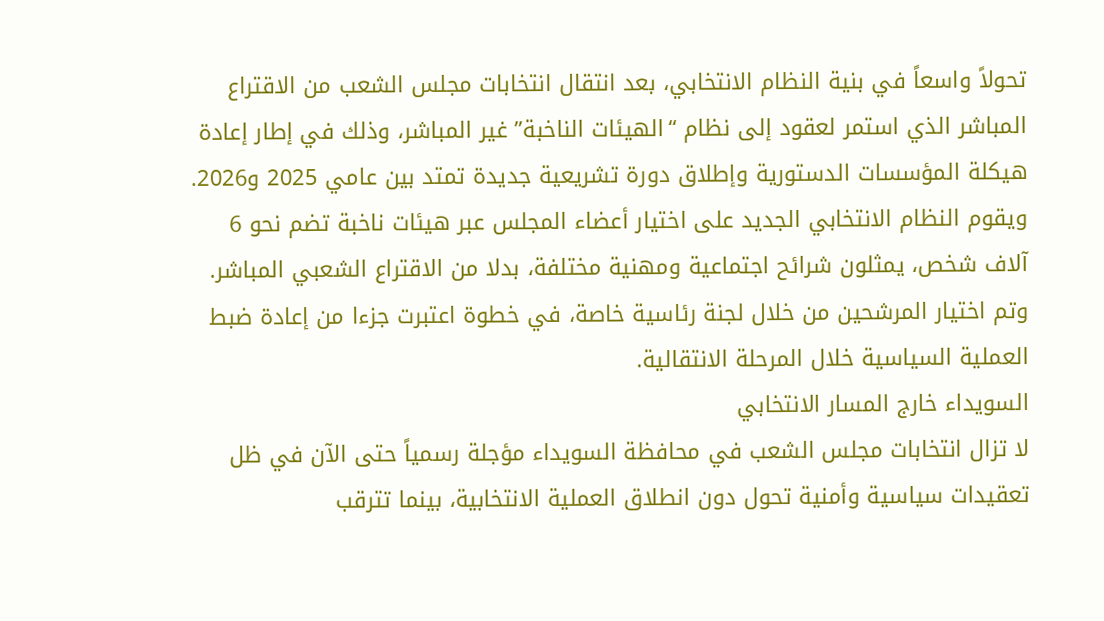تحولاً واسعاً في بنية النظام الانتخابي، بعد انتقال انتخابات مجلس الشعب من الاقتراع المباشر الذي استمر لعقود إلى نظام “الهيئات الناخبة” غير المباشر، وذلك في إطار إعادة هيكلة المؤسسات الدستورية وإطلاق دورة تشريعية جديدة تمتد بين عامي 2025 و2026.
ويقوم النظام الانتخابي الجديد على اختيار أعضاء المجلس عبر هيئات ناخبة تضم نحو 6 آلاف شخص، يمثلون شرائح اجتماعية ومهنية مختلفة، بدلا من الاقتراع الشعبي المباشر. وتم اختيار المرشحين من خلال لجنة رئاسية خاصة، في خطوة اعتبرت جزءا من إعادة ضبط العملية السياسية خلال المرحلة الانتقالية.
السويداء خارج المسار الانتخابي
لا تزال انتخابات مجلس الشعب في محافظة السويداء مؤجلة رسمياً حتى الآن في ظل تعقيدات سياسية وأمنية تحول دون انطلاق العملية الانتخابية، بينما تترقب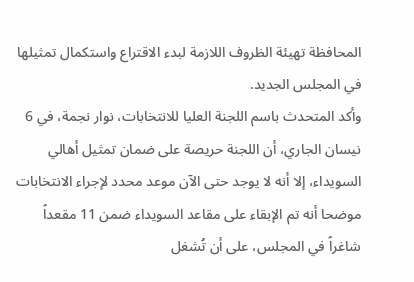المحافظة تهيئة الظروف اللازمة لبدء الاقتراع واستكمال تمثيلها في المجلس الجديد.
وأكد المتحدث باسم اللجنة العليا للانتخابات، نوار نجمة، في 6 نيسان الجاري، أن اللجنة حريصة على ضمان تمثيل أهالي السويداء، إلا أنه لا يوجد حتى الآن موعد محدد لإجراء الانتخابات موضحا أنه تم الإبقاء على مقاعد السويداء ضمن 11 مقعداً شاغراً في المجلس، على أن تُشغل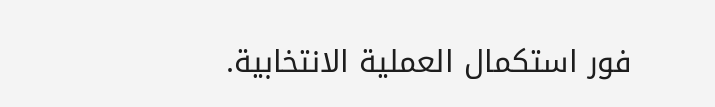فور استكمال العملية الانتخابية.